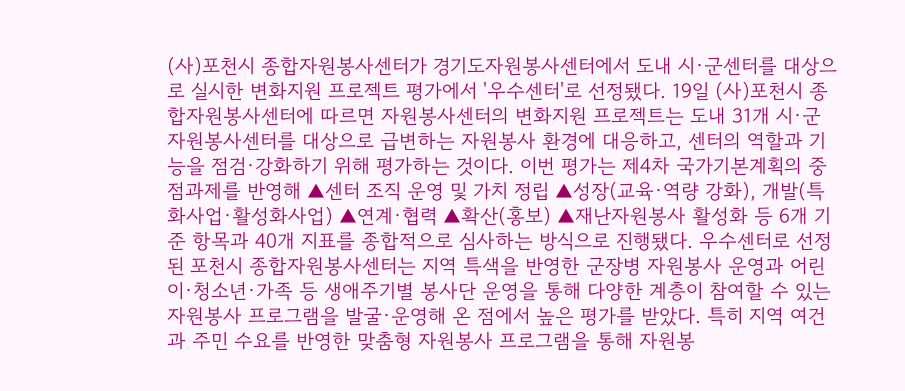(사)포천시 종합자원봉사센터가 경기도자원봉사센터에서 도내 시·군센터를 대상으로 실시한 변화지원 프로젝트 평가에서 '우수센터'로 선정됐다. 19일 (사)포천시 종합자원봉사센터에 따르면 자원봉사센터의 변화지원 프로젝트는 도내 31개 시·군 자원봉사센터를 대상으로 급변하는 자원봉사 환경에 대응하고, 센터의 역할과 기능을 점검·강화하기 위해 평가하는 것이다. 이번 평가는 제4차 국가기본계획의 중점과제를 반영해 ▲센터 조직 운영 및 가치 정립 ▲성장(교육·역량 강화), 개발(특화사업·활성화사업) ▲연계·협력 ▲확산(홍보) ▲재난자원봉사 활성화 등 6개 기준 항목과 40개 지표를 종합적으로 심사하는 방식으로 진행됐다. 우수센터로 선정된 포천시 종합자원봉사센터는 지역 특색을 반영한 군장병 자원봉사 운영과 어린이·청소년·가족 등 생애주기별 봉사단 운영을 통해 다양한 계층이 참여할 수 있는 자원봉사 프로그램을 발굴·운영해 온 점에서 높은 평가를 받았다. 특히 지역 여건과 주민 수요를 반영한 맞춤형 자원봉사 프로그램을 통해 자원봉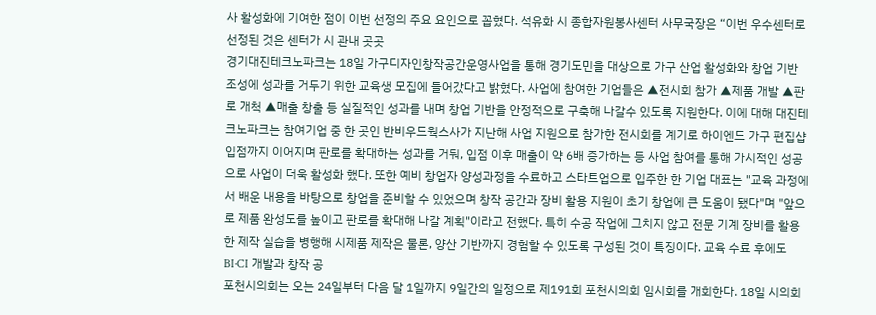사 활성화에 기여한 점이 이번 선정의 주요 요인으로 꼽혔다. 석유화 시 종합자원봉사센터 사무국장은 “이번 우수센터로 선정된 것은 센터가 시 관내 곳곳
경기대진테크노파크는 18일 가구디자인창작공간운영사업을 통해 경기도민을 대상으로 가구 산업 활성화와 창업 기반 조성에 성과를 거두기 위한 교육생 모집에 들어갔다고 밝혔다. 사업에 참여한 기업들은 ▲전시회 참가 ▲제품 개발 ▲판로 개척 ▲매출 창출 등 실질적인 성과를 내며 창업 기반을 안정적으로 구축해 나갈수 있도록 지원한다. 이에 대해 대진테크노파크는 참여기업 중 한 곳인 반비우드웍스사가 지난해 사업 지원으로 참가한 전시회를 계기로 하이엔드 가구 편집샵 입점까지 이어지며 판로를 확대하는 성과를 거둬, 입점 이후 매출이 약 6배 증가하는 등 사업 참여를 통해 가시적인 성공으로 사업이 더욱 활성화 했다. 또한 예비 창업자 양성과정을 수료하고 스타트업으로 입주한 한 기업 대표는 "교육 과정에서 배운 내용을 바탕으로 창업을 준비할 수 있었으며 창작 공간과 장비 활용 지원이 초기 창업에 큰 도움이 됐다"며 "앞으로 제품 완성도를 높이고 판로를 확대해 나갈 계획"이라고 전했다. 특히 수공 작업에 그치지 않고 전문 기계 장비를 활용한 제작 실습을 병행해 시제품 제작은 물론, 양산 기반까지 경험할 수 있도록 구성된 것이 특징이다. 교육 수료 후에도 BI·CI 개발과 창작 공
포천시의회는 오는 24일부터 다음 달 1일까지 9일간의 일정으로 제191회 포천시의회 임시회를 개회한다. 18일 시의회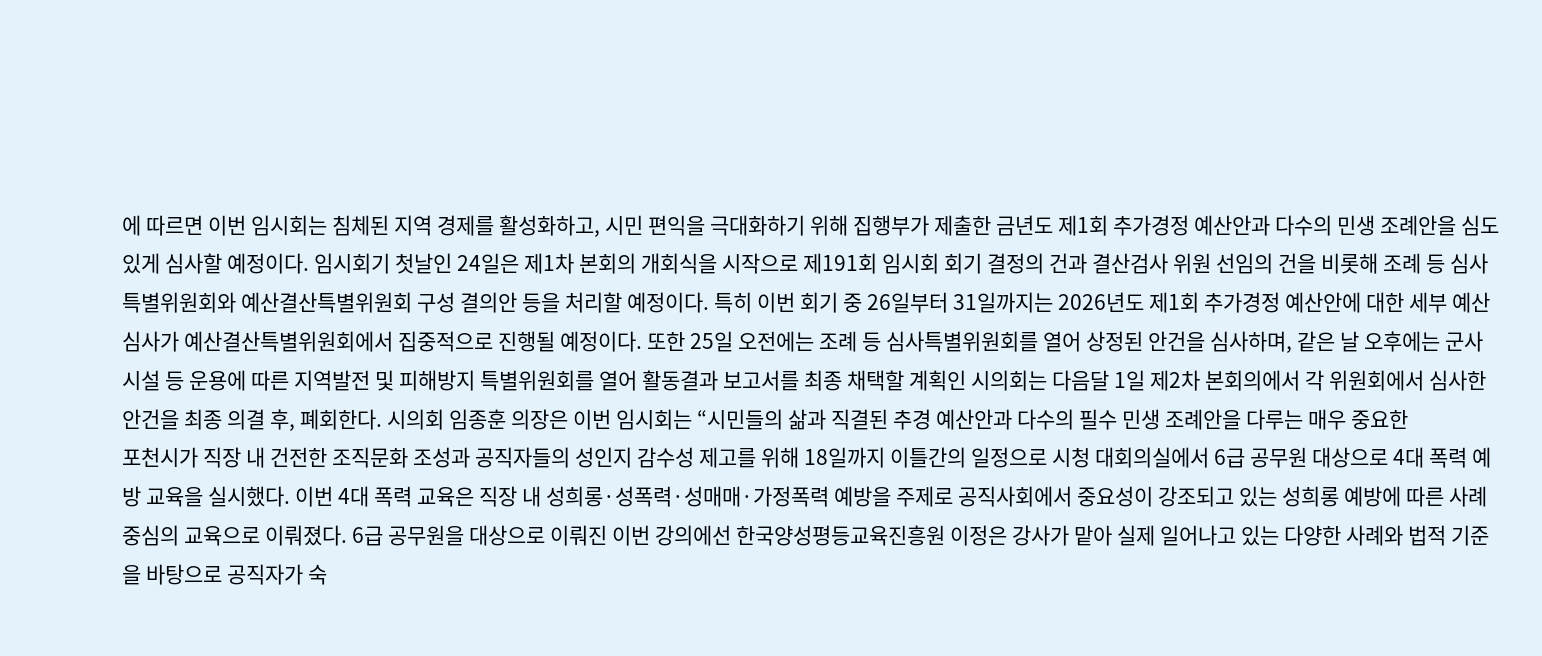에 따르면 이번 임시회는 침체된 지역 경제를 활성화하고, 시민 편익을 극대화하기 위해 집행부가 제출한 금년도 제1회 추가경정 예산안과 다수의 민생 조례안을 심도 있게 심사할 예정이다. 임시회기 첫날인 24일은 제1차 본회의 개회식을 시작으로 제191회 임시회 회기 결정의 건과 결산검사 위원 선임의 건을 비롯해 조례 등 심사특별위원회와 예산결산특별위원회 구성 결의안 등을 처리할 예정이다. 특히 이번 회기 중 26일부터 31일까지는 2026년도 제1회 추가경정 예산안에 대한 세부 예산 심사가 예산결산특별위원회에서 집중적으로 진행될 예정이다. 또한 25일 오전에는 조례 등 심사특별위원회를 열어 상정된 안건을 심사하며, 같은 날 오후에는 군사시설 등 운용에 따른 지역발전 및 피해방지 특별위원회를 열어 활동결과 보고서를 최종 채택할 계획인 시의회는 다음달 1일 제2차 본회의에서 각 위원회에서 심사한 안건을 최종 의결 후, 폐회한다. 시의회 임종훈 의장은 이번 임시회는 “시민들의 삶과 직결된 추경 예산안과 다수의 필수 민생 조례안을 다루는 매우 중요한
포천시가 직장 내 건전한 조직문화 조성과 공직자들의 성인지 감수성 제고를 위해 18일까지 이틀간의 일정으로 시청 대회의실에서 6급 공무원 대상으로 4대 폭력 예방 교육을 실시했다. 이번 4대 폭력 교육은 직장 내 성희롱·성폭력·성매매·가정폭력 예방을 주제로 공직사회에서 중요성이 강조되고 있는 성희롱 예방에 따른 사례 중심의 교육으로 이뤄졌다. 6급 공무원을 대상으로 이뤄진 이번 강의에선 한국양성평등교육진흥원 이정은 강사가 맡아 실제 일어나고 있는 다양한 사례와 법적 기준을 바탕으로 공직자가 숙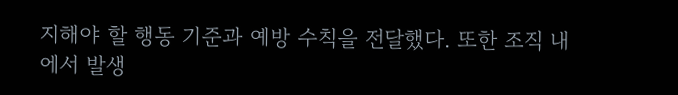지해야 할 행동 기준과 예방 수칙을 전달했다. 또한 조직 내에서 발생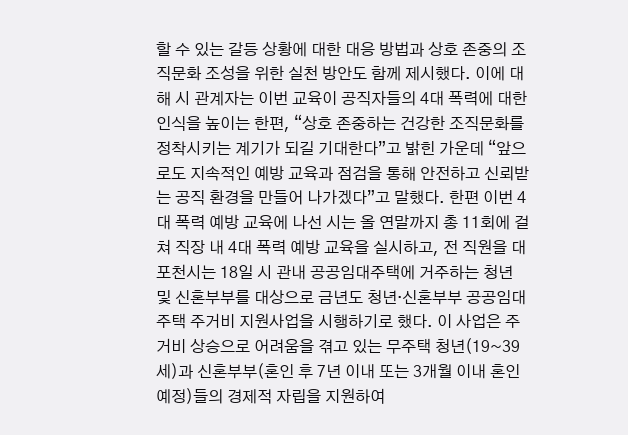할 수 있는 갈등 상황에 대한 대응 방법과 상호 존중의 조직문화 조성을 위한 실천 방안도 함께 제시했다. 이에 대해 시 관계자는 이번 교육이 공직자들의 4대 폭력에 대한 인식을 높이는 한편, “상호 존중하는 건강한 조직문화를 정착시키는 계기가 되길 기대한다”고 밝힌 가운데 “앞으로도 지속적인 예방 교육과 점검을 통해 안전하고 신뢰받는 공직 환경을 만들어 나가겠다”고 말했다. 한편 이번 4대 폭력 예방 교육에 나선 시는 올 연말까지 총 11회에 걸쳐 직장 내 4대 폭력 예방 교육을 실시하고, 전 직원을 대
포천시는 18일 시 관내 공공임대주택에 거주하는 청년 및 신혼부부를 대상으로 금년도 청년·신혼부부 공공임대주택 주거비 지원사업을 시행하기로 했다. 이 사업은 주거비 상승으로 어려움을 겪고 있는 무주택 청년(19~39세)과 신혼부부(혼인 후 7년 이내 또는 3개월 이내 혼인 예정)들의 경제적 자립을 지원하여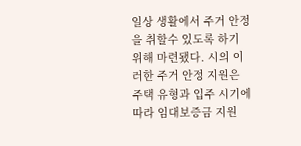일상 생활에서 주거 안정을 취할수 있도록 하기 위해 마련됐다. 시의 이러한 주거 안정 지원은 주택 유형과 입주 시기에 따라 임대보증금 지원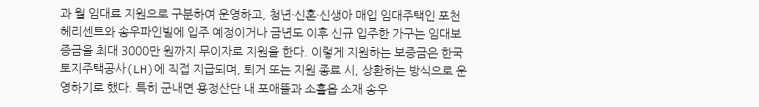과 월 임대료 지원으로 구분하여 운영하고, 청년·신혼·신생아 매입 임대주택인 포천헤리센트와 송우파인빌에 입주 예정이거나 금년도 이후 신규 입주한 가구는 임대보증금을 최대 3000만 원까지 무이자로 지원을 한다. 이렇게 지원하는 보증금은 한국토지주택공사(LH)에 직접 지급되며, 퇴거 또는 지원 종료 시, 상환하는 방식으로 운영하기로 했다. 특히 군내면 용정산단 내 포애뜰과 소흘읍 소재 송우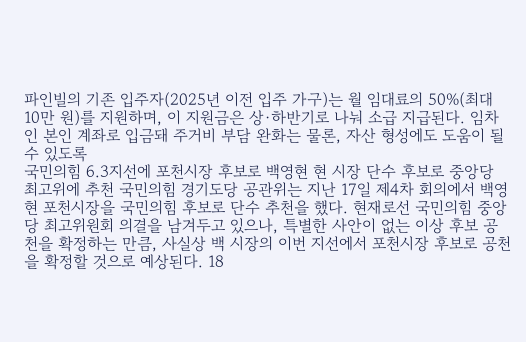파인빌의 기존 입주자(2025년 이전 입주 가구)는 월 임대료의 50%(최대 10만 원)를 지원하며, 이 지원금은 상·하반기로 나눠 소급 지급된다. 임차인 본인 계좌로 입금돼 주거비 부담 완화는 물론, 자산 형성에도 도움이 될 수 있도록
국민의힘 6.3지선에 포천시장 후보로 백영현 현 시장 단수 후보로 중앙당 최고위에 추천 국민의힘 경기도당 공관위는 지난 17일 제4차 회의에서 백영현 포천시장을 국민의힘 후보로 단수 추천을 했다. 현재로선 국민의힘 중앙당 최고위원회 의결을 남겨두고 있으나, 특별한 사안이 없는 이상 후보 공천을 확정하는 만큼, 사실상 백 시장의 이번 지선에서 포천시장 후보로 공천을 확정할 것으로 예상된다. 18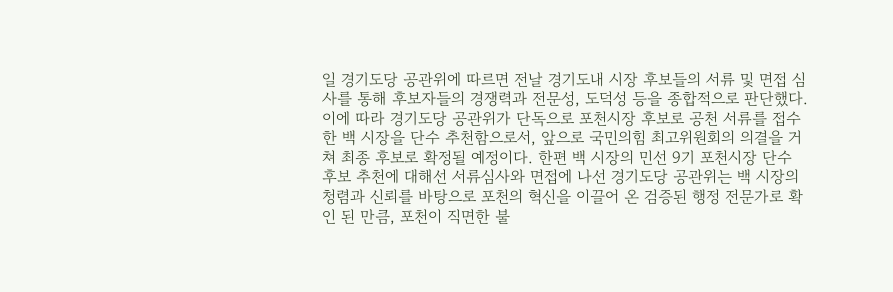일 경기도당 공관위에 따르면 전날 경기도내 시장 후보들의 서류 및 면접 심사를 통해 후보자들의 경쟁력과 전문성, 도덕성 등을 종합적으로 판단했다. 이에 따라 경기도당 공관위가 단독으로 포천시장 후보로 공천 서류를 접수한 백 시장을 단수 추천함으로서, 앞으로 국민의힘 최고위원회의 의결을 거쳐 최종 후보로 확정될 예정이다. 한편 백 시장의 민선 9기 포천시장 단수 후보 추천에 대해선 서류심사와 면접에 나선 경기도당 공관위는 백 시장의 청렴과 신뢰를 바탕으로 포천의 혁신을 이끌어 온 검증된 행정 전문가로 확인 된 만큼, 포천이 직면한 불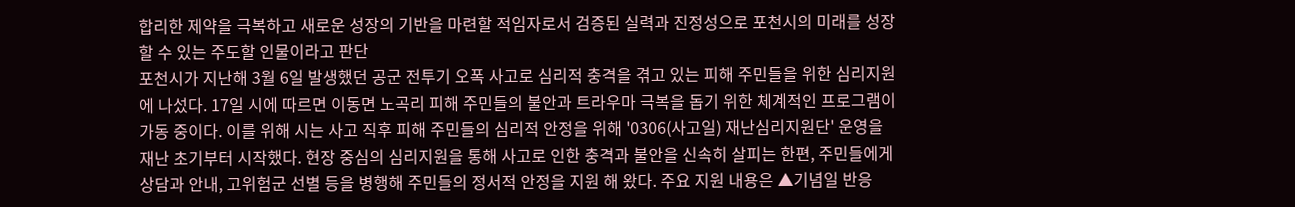합리한 제약을 극복하고 새로운 성장의 기반을 마련할 적임자로서 검증된 실력과 진정성으로 포천시의 미래를 성장할 수 있는 주도할 인물이라고 판단
포천시가 지난해 3월 6일 발생했던 공군 전투기 오폭 사고로 심리적 충격을 겪고 있는 피해 주민들을 위한 심리지원에 나섰다. 17일 시에 따르면 이동면 노곡리 피해 주민들의 불안과 트라우마 극복을 돕기 위한 체계적인 프로그램이 가동 중이다. 이를 위해 시는 사고 직후 피해 주민들의 심리적 안정을 위해 '0306(사고일) 재난심리지원단' 운영을 재난 초기부터 시작했다. 현장 중심의 심리지원을 통해 사고로 인한 충격과 불안을 신속히 살피는 한편, 주민들에게 상담과 안내, 고위험군 선별 등을 병행해 주민들의 정서적 안정을 지원 해 왔다. 주요 지원 내용은 ▲기념일 반응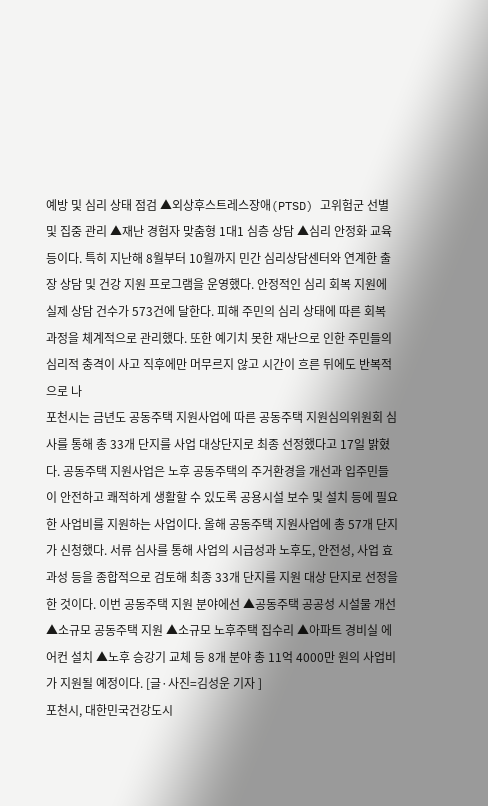예방 및 심리 상태 점검 ▲외상후스트레스장애(PTSD) 고위험군 선별 및 집중 관리 ▲재난 경험자 맞춤형 1대1 심층 상담 ▲심리 안정화 교육 등이다. 특히 지난해 8월부터 10월까지 민간 심리상담센터와 연계한 출장 상담 및 건강 지원 프로그램을 운영했다. 안정적인 심리 회복 지원에 실제 상담 건수가 573건에 달한다. 피해 주민의 심리 상태에 따른 회복 과정을 체계적으로 관리했다. 또한 예기치 못한 재난으로 인한 주민들의 심리적 충격이 사고 직후에만 머무르지 않고 시간이 흐른 뒤에도 반복적으로 나
포천시는 금년도 공동주택 지원사업에 따른 공동주택 지원심의위원회 심사를 통해 총 33개 단지를 사업 대상단지로 최종 선정했다고 17일 밝혔다. 공동주택 지원사업은 노후 공동주택의 주거환경을 개선과 입주민들이 안전하고 쾌적하게 생활할 수 있도록 공용시설 보수 및 설치 등에 필요한 사업비를 지원하는 사업이다. 올해 공동주택 지원사업에 총 57개 단지가 신청했다. 서류 심사를 통해 사업의 시급성과 노후도, 안전성, 사업 효과성 등을 종합적으로 검토해 최종 33개 단지를 지원 대상 단지로 선정을 한 것이다. 이번 공동주택 지원 분야에선 ▲공동주택 공공성 시설물 개선 ▲소규모 공동주택 지원 ▲소규모 노후주택 집수리 ▲아파트 경비실 에어컨 설치 ▲노후 승강기 교체 등 8개 분야 총 11억 4000만 원의 사업비가 지원될 예정이다. [글·사진=김성운 기자 ]
포천시, 대한민국건강도시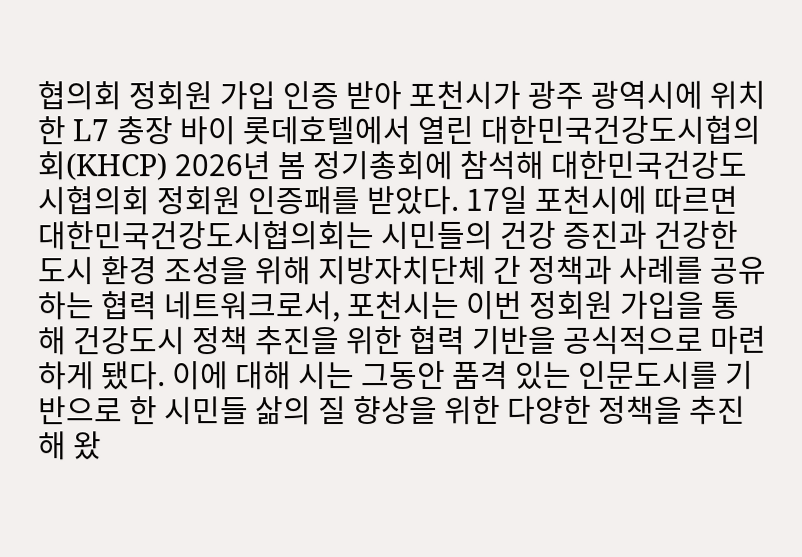협의회 정회원 가입 인증 받아 포천시가 광주 광역시에 위치한 L7 충장 바이 롯데호텔에서 열린 대한민국건강도시협의회(KHCP) 2026년 봄 정기총회에 참석해 대한민국건강도시협의회 정회원 인증패를 받았다. 17일 포천시에 따르면 대한민국건강도시협의회는 시민들의 건강 증진과 건강한 도시 환경 조성을 위해 지방자치단체 간 정책과 사례를 공유하는 협력 네트워크로서, 포천시는 이번 정회원 가입을 통해 건강도시 정책 추진을 위한 협력 기반을 공식적으로 마련하게 됐다. 이에 대해 시는 그동안 품격 있는 인문도시를 기반으로 한 시민들 삶의 질 향상을 위한 다양한 정책을 추진해 왔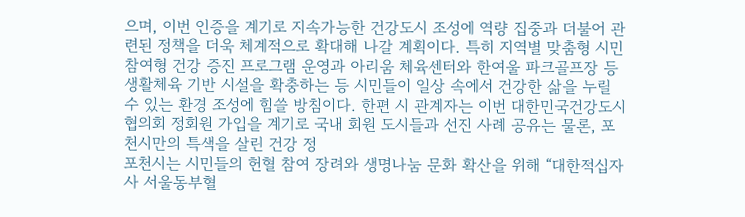으며, 이번 인증을 계기로 지속가능한 건강도시 조성에 역량 집중과 더불어 관련된 정책을 더욱 체계적으로 확대해 나갈 계획이다. 특히 지역별 맞춤형 시민 참여형 건강 증진 프로그램 운영과 아리움 체육센터와 한여울 파크골프장 등 생활체육 기반 시설을 확충하는 등 시민들이 일상 속에서 건강한 삶을 누릴 수 있는 환경 조성에 힘쓸 방침이다. 한편 시 관계자는 이번 대한민국건강도시협의회 정회원 가입을 계기로 국내 회원 도시들과 선진 사례 공유는 물론, 포천시만의 특색을 살린 건강 정
포천시는 시민들의 헌혈 참여 장려와 생명나눔 문화 확산을 위해 “대한적십자사 서울동부혈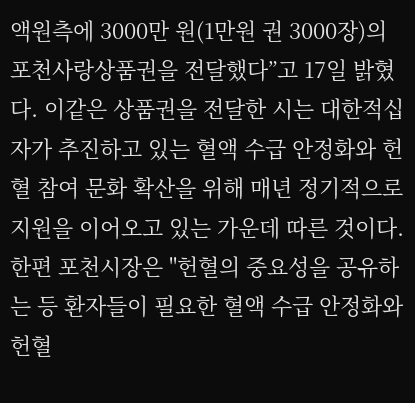액원측에 3000만 원(1만원 권 3000장)의 포천사랑상품권을 전달했다”고 17일 밝혔다. 이같은 상품권을 전달한 시는 대한적십자가 추진하고 있는 혈액 수급 안정화와 헌혈 참여 문화 확산을 위해 매년 정기적으로 지원을 이어오고 있는 가운데 따른 것이다. 한편 포천시장은 "헌혈의 중요성을 공유하는 등 환자들이 필요한 혈액 수급 안정화와 헌혈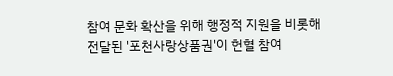참여 문화 확산을 위해 행정적 지원을 비롯해 전달된 '포천사랑상품권'이 헌혈 참여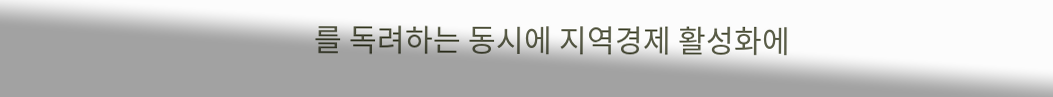를 독려하는 동시에 지역경제 활성화에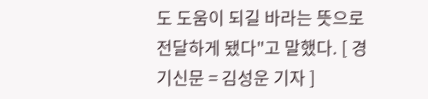도 도움이 되길 바라는 뜻으로 전달하게 됐다"고 말했다. [ 경기신문 = 김성운 기자 ]